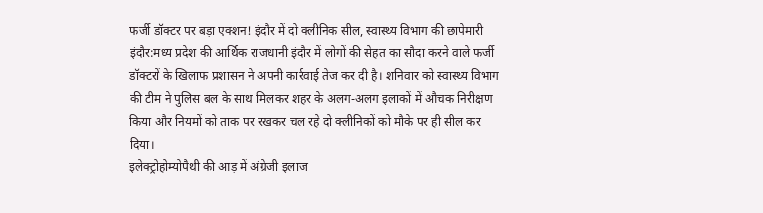फर्जी डॉक्टर पर बड़ा एक्शन! इंदौर में दो क्लीनिक सील, स्वास्थ्य विभाग की छापेमारी
इंदौर:मध्य प्रदेश की आर्थिक राजधानी इंदौर में लोगों की सेहत का सौदा करने वाले फर्जी डॉक्टरों के खिलाफ प्रशासन ने अपनी कार्रवाई तेज कर दी है। शनिवार को स्वास्थ्य विभाग की टीम ने पुलिस बल के साथ मिलकर शहर के अलग-अलग इलाकों में औचक निरीक्षण किया और नियमों को ताक पर रखकर चल रहे दो क्लीनिकों को मौके पर ही सील कर दिया।
इलेक्ट्रोहोम्योपैथी की आड़ में अंग्रेजी इलाज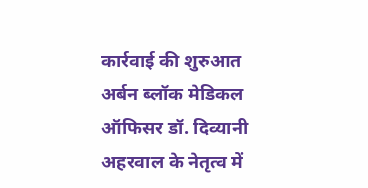कार्रवाई की शुरुआत अर्बन ब्लॉक मेडिकल ऑफिसर डॉ. दिव्यानी अहरवाल के नेतृत्व में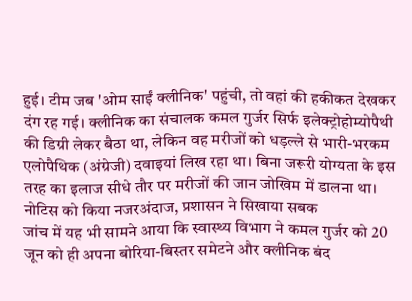हुई। टीम जब 'ओम साईं क्लीनिक' पहुंची, तो वहां की हकीकत देखकर दंग रह गई। क्लीनिक का संचालक कमल गुर्जर सिर्फ इलेक्ट्रोहोम्योपैथी की डिग्री लेकर बैठा था, लेकिन वह मरीजों को धड़ल्ले से भारी-भरकम एलोपैथिक (अंग्रेजी) दवाइयां लिख रहा था। बिना जरूरी योग्यता के इस तरह का इलाज सीधे तौर पर मरीजों की जान जोखिम में डालना था।
नोटिस को किया नजरअंदाज, प्रशासन ने सिखाया सबक
जांच में यह भी सामने आया कि स्वास्थ्य विभाग ने कमल गुर्जर को 20 जून को ही अपना बोरिया-बिस्तर समेटने और क्लीनिक बंद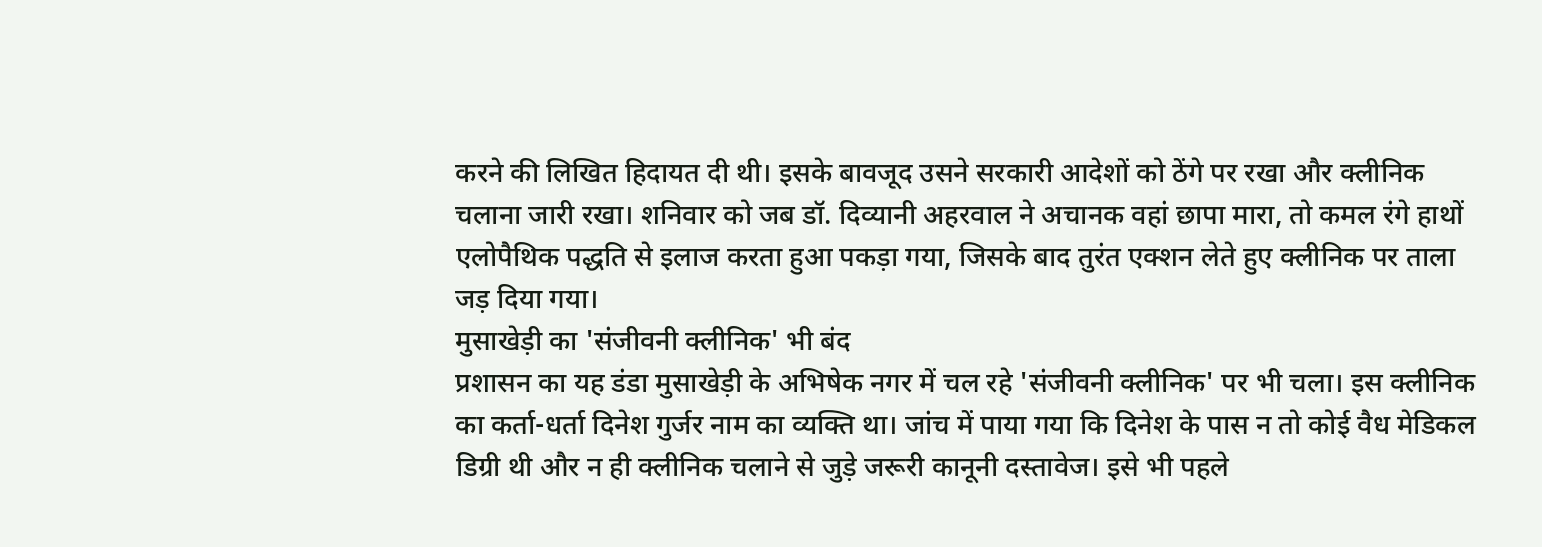करने की लिखित हिदायत दी थी। इसके बावजूद उसने सरकारी आदेशों को ठेंगे पर रखा और क्लीनिक चलाना जारी रखा। शनिवार को जब डॉ. दिव्यानी अहरवाल ने अचानक वहां छापा मारा, तो कमल रंगे हाथों एलोपैथिक पद्धति से इलाज करता हुआ पकड़ा गया, जिसके बाद तुरंत एक्शन लेते हुए क्लीनिक पर ताला जड़ दिया गया।
मुसाखेड़ी का 'संजीवनी क्लीनिक' भी बंद
प्रशासन का यह डंडा मुसाखेड़ी के अभिषेक नगर में चल रहे 'संजीवनी क्लीनिक' पर भी चला। इस क्लीनिक का कर्ता-धर्ता दिनेश गुर्जर नाम का व्यक्ति था। जांच में पाया गया कि दिनेश के पास न तो कोई वैध मेडिकल डिग्री थी और न ही क्लीनिक चलाने से जुड़े जरूरी कानूनी दस्तावेज। इसे भी पहले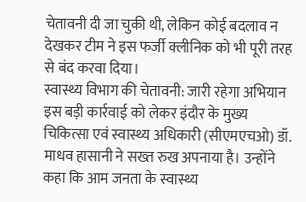चेतावनी दी जा चुकी थी, लेकिन कोई बदलाव न देखकर टीम ने इस फर्जी क्लीनिक को भी पूरी तरह से बंद करवा दिया।
स्वास्थ्य विभाग की चेतावनी: जारी रहेगा अभियान
इस बड़ी कार्रवाई को लेकर इंदौर के मुख्य चिकित्सा एवं स्वास्थ्य अधिकारी (सीएमएचओ) डॉ. माधव हासानी ने सख्त रुख अपनाया है। उन्होंने कहा कि आम जनता के स्वास्थ्य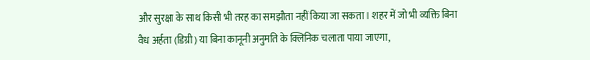और सुरक्षा के साथ किसी भी तरह का समझौता नहीं किया जा सकता। शहर में जो भी व्यक्ति बिना वैध अर्हता (डिग्री) या बिना कानूनी अनुमति के क्लिनिक चलाता पाया जाएगा,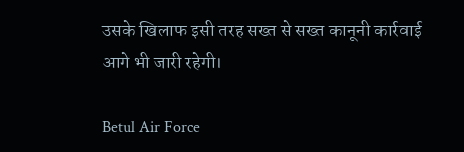उसके खिलाफ इसी तरह सख्त से सख्त कानूनी कार्रवाई आगे भी जारी रहेगी।

Betul Air Force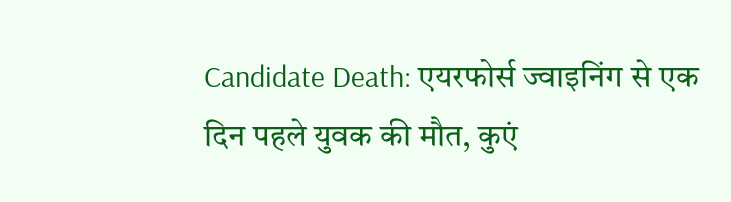Candidate Death: एयरफोर्स ज्वाइनिंग से एक दिन पहले युवक की मौत, कुएं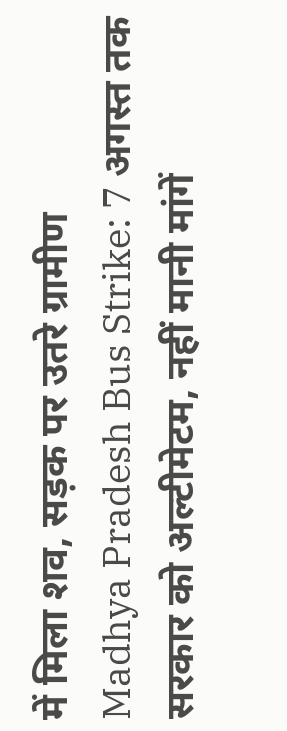में मिला शव, सड़क पर उतरे ग्रामीण
Madhya Pradesh Bus Strike: 7 अगस्त तक सरकार को अल्टीमेटम, नहीं मानी मांगें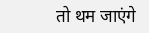तो थम जाएंगे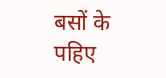बसों के पहिए